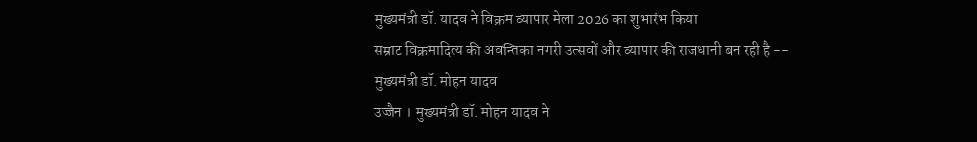मुख्यमंत्री डॉ. यादव ने विक्रम व्यापार मेला 2026 का शुभारंभ किया
सम्राट विक्रमादित्य की अवन्तिका नगरी उत्सवों और व्यापार की राजधानी बन रही है -- मुख्यमंत्री डॉ. मोहन यादव
उज्जैन । मुख्यमंत्री डॉ. मोहन यादव ने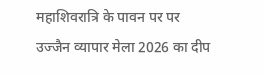महाशिवरात्रि के पावन पर पर उज्जैन व्यापार मेला 2026 का दीप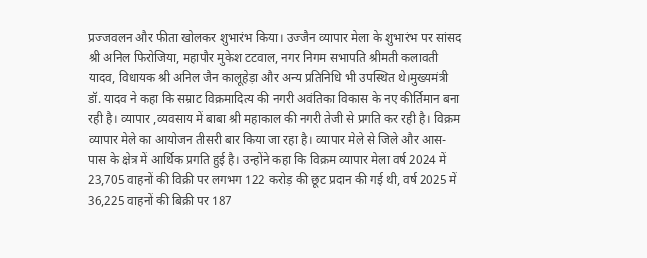प्रज्जवलन और फीता खोलकर शुभारंभ किया। उज्जैन व्यापार मेला के शुभारंभ पर सांसद श्री अनिल फिरोजिया, महापौर मुकेश टटवाल, नगर निगम सभापति श्रीमती कलावती यादव, विधायक श्री अनिल जैन कालूहेड़ा और अन्य प्रतिनिधि भी उपस्थित थे।मुख्यमंत्री डॉ. यादव ने कहा कि सम्राट विक्रमादित्य की नगरी अवंतिका विकास के नए कीर्तिमान बना रही है। व्यापार ,व्यवसाय में बाबा श्री महाकाल की नगरी तेजी से प्रगति कर रही है। विक्रम व्यापार मेले का आयोजन तीसरी बार किया जा रहा है। व्यापार मेले से जिले और आस-पास के क्षेत्र में आर्थिक प्रगति हुई है। उन्होंने कहा कि विक्रम व्यापार मेला वर्ष 2024 में 23,705 वाहनों की विक्री पर लगभग 122 करोड़ की छूट प्रदान की गई थी, वर्ष 2025 में 36,225 वाहनों की बिक्री पर 187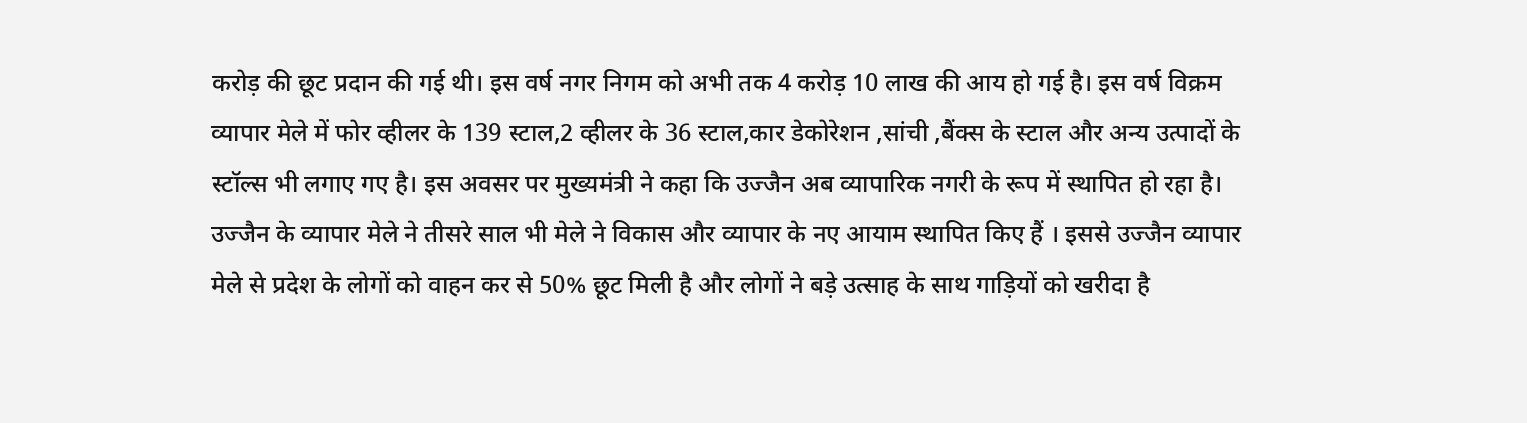करोड़ की छूट प्रदान की गई थी। इस वर्ष नगर निगम को अभी तक 4 करोड़ 10 लाख की आय हो गई है। इस वर्ष विक्रम व्यापार मेले में फोर व्हीलर के 139 स्टाल,2 व्हीलर के 36 स्टाल,कार डेकोरेशन ,सांची ,बैंक्स के स्टाल और अन्य उत्पादों के स्टॉल्स भी लगाए गए है। इस अवसर पर मुख्यमंत्री ने कहा कि उज्जैन अब व्यापारिक नगरी के रूप में स्थापित हो रहा है। उज्जैन के व्यापार मेले ने तीसरे साल भी मेले ने विकास और व्यापार के नए आयाम स्थापित किए हैं । इससे उज्जैन व्यापार मेले से प्रदेश के लोगों को वाहन कर से 50% छूट मिली है और लोगों ने बड़े उत्साह के साथ गाड़ियों को खरीदा है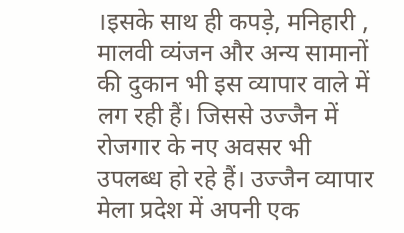।इसके साथ ही कपड़े, मनिहारी , मालवी व्यंजन और अन्य सामानों की दुकान भी इस व्यापार वाले में लग रही हैं। जिससे उज्जैन में रोजगार के नए अवसर भी उपलब्ध हो रहे हैं। उज्जैन व्यापार मेला प्रदेश में अपनी एक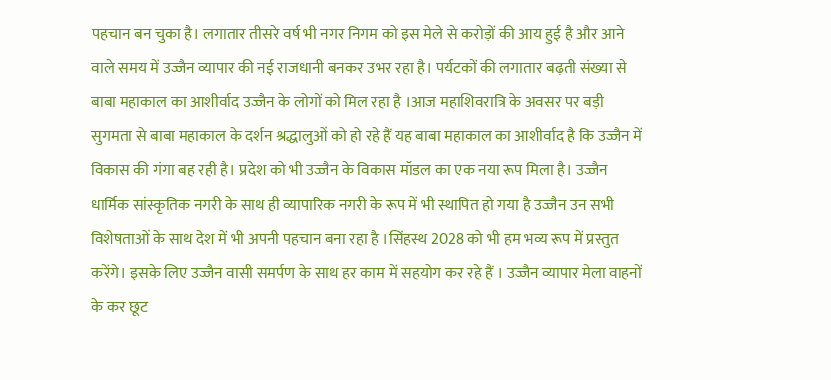पहचान बन चुका है। लगातार तीसरे वर्ष भी नगर निगम को इस मेले से करोड़ों की आय हुई है और आने वाले समय में उज्जैन व्यापार की नई राजधानी बनकर उभर रहा है। पर्यटकों की लगातार बढ़ती संख्या से बाबा महाकाल का आशीर्वाद उज्जैन के लोगों को मिल रहा है ।आज महाशिवरात्रि के अवसर पर बड़ी सुगमता से बाबा महाकाल के दर्शन श्रद्धालुओं को हो रहे हैं यह बाबा महाकाल का आशीर्वाद है कि उज्जैन में विकास की गंगा बह रही है। प्रदेश को भी उज्जैन के विकास मॉडल का एक नया रूप मिला है। उज्जैन धार्मिक सांस्कृतिक नगरी के साथ ही व्यापारिक नगरी के रूप में भी स्थापित हो गया है उज्जैन उन सभी विशेषताओं के साथ देश में भी अपनी पहचान बना रहा है ।सिंहस्थ 2028 को भी हम भव्य रूप में प्रस्तुत करेंगे। इसके लिए उज्जैन वासी समर्पण के साथ हर काम में सहयोग कर रहे हैं । उज्जैन व्यापार मेला वाहनों के कर छूट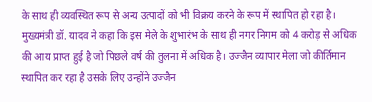के साथ ही व्यवस्थित रूप से अन्य उत्पादों को भी विक्रय करने के रूप में स्थापित हो रहा है। मुख्यमंत्री डॉ. यादव ने कहा कि इस मेले के शुभारंभ के साथ ही नगर निगम को 4 करोड़ से अधिक की आय प्राप्त हुई है जो पिछले वर्ष की तुलना में अधिक है। उज्जैन व्यापार मेला जो कीर्तिमान स्थापित कर रहा है उसके लिए उन्होंने उज्जैन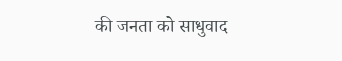की जनता को साधुवाद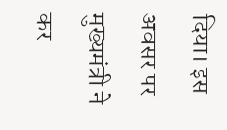दिया। इस अवसर पर मुख्यमंत्री ने कर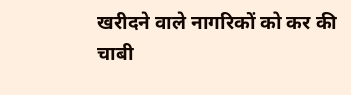खरीदने वाले नागरिकों को कर की चाबी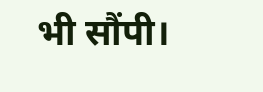भी सौंपी।